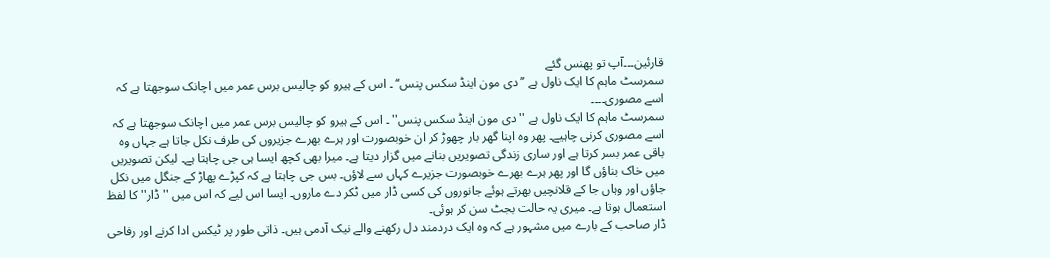قارئین۔۔۔آپ تو پھنس گئے
سمرسٹ ماہم کا ایک ناول ہے ’’دی مون اینڈ سکس پنس‘‘ ۔ اس کے ہیرو کو چالیس برس عمر میں اچانک سوجھتا ہے کہ اسے مصوری۔۔۔۔
سمرسٹ ماہم کا ایک ناول ہے ''دی مون اینڈ سکس پنس'' ۔ اس کے ہیرو کو چالیس برس عمر میں اچانک سوجھتا ہے کہ اسے مصوری کرنی چاہیے۔ پھر وہ اپنا گھر بار چھوڑ کر ان خوبصورت اور ہرے بھرے جزیروں کی طرف نکل جاتا ہے جہاں وہ باقی عمر بسر کرتا ہے اور ساری زندگی تصویریں بنانے میں گزار دیتا ہے۔ میرا بھی کچھ ایسا ہی جی چاہتا ہے۔ لیکن تصویریں میں خاک بناؤں گا اور پھر ہرے بھرے خوبصورت جزیرے کہاں سے لاؤں۔ بس جی چاہتا ہے کہ کپڑے پھاڑ کے جنگل میں نکل جاؤں اور وہاں جا کے قلانچیں بھرتے ہوئے جانوروں کی کسی ڈار میں ٹکر دے ماروں۔ ایسا اس لیے کہ اس میں ''ڈار'' کا لفظ استعمال ہوتا ہے۔ میری یہ حالت بجٹ سن کر ہوئی۔
ڈار صاحب کے بارے میں مشہور ہے کہ وہ ایک دردمند دل رکھنے والے نیک آدمی ہیں۔ ذاتی طور پر ٹیکس ادا کرنے اور رفاحی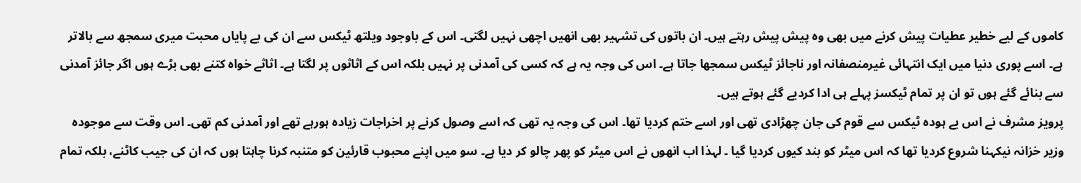کاموں کے لیے خطیر عطیات پیش کرنے میں بھی وہ پیش پیش رہتے ہیں۔ ان باتوں کی تشہیر بھی انھیں اچھی نہیں لگتی۔ اس کے باوجود ویلتھ ٹیکس سے ان کی بے پایاں محبت میری سمجھ سے بالاتر ہے۔ اسے پوری دنیا میں ایک انتہائی غیرمنصفانہ اور ناجائز ٹیکس سمجھا جاتا ہے۔ اس کی وجہ یہ ہے کہ کسی کی آمدنی پر نہیں بلکہ اس کے اثاثوں پر لگتا ہے۔ اثاثے خواہ کتنے بھی بڑے ہوں اگر جائز آمدنی سے بنائے گئے ہوں تو ان پر تمام ٹیکسز پہلے ہی ادا کردیے گئے ہوتے ہیں۔
پرویز مشرف نے اس بے ہودہ ٹیکس سے قوم کی جان چھڑادی تھی اور اسے ختم کردیا تھا۔ اس کی وجہ یہ تھی کہ اسے وصول کرنے پر اخراجات زیادہ ہورہے تھے اور آمدنی کم تھی۔ اس وقت سے موجودہ وزیر خزانہ نیکہنا شروع کردیا تھا کہ اس میٹر کو بند کیوں کردیا گیا ۔ لہذا اب انھوں نے اس میٹر کو پھر چالو کر دیا ہے۔ سو میں اپنے محبوب قارئین کو متنبہ کرنا چاہتا ہوں کہ ان کی جیب کاٹنے، بلکہ تمام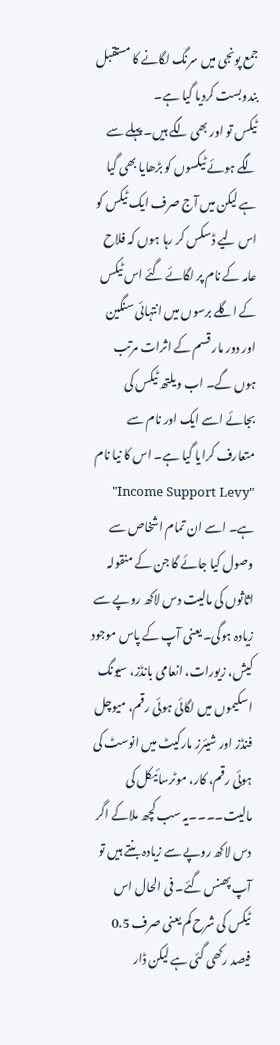جمع پونجی میں سرنگ لگانے کا مستقبل بندوبست کردیا گیا ہے۔
ٹیکس تو اور بھی لگے ہیں۔ پہلے سے لگے ہوئے ٹیکسوں کو بڑھایا بھی گیا ہے لیکن میں آج صرف ایک ٹیکس کو اس لیے ڈسکس کر رہا ہوں کہ فلاح عامہ کے نام پر لگائے گئے اس ٹیکس کے اگلے برسوں میں انتہائی سنگین اور دور مار قسم کے اثرات مرتب ہوں گے۔ اب ویلتھ ٹیکس کی بجائے اسے ایک اور نام سے متعارف کرایا گیا ہے۔ اس کا نیا نام "Income Support Levy" ہے۔ اسے ان تمام اشخاص سے وصول کیا جائے گا جن کے منقولہ اثاثوں کی مالیت دس لاکھ روپے سے زیادہ ہوگی۔ یعنی آپ کے پاس موجود کیش، زیورات، انعامی بانڈز، سیونگ اسکیموں میں لگائی ہوئی رقم، میوچل فنڈز اور شیئرز مارکیٹ میں انوسٹ کی ہوئی رقم، کار، موٹرسائیکل کی مالیت۔۔۔۔یہ سب کچھ ملاکے اگر دس لاکھ روپے سے زیادہ بنتے ہیں تو آپ پھنس گئے۔ فی الحال اس ٹیکس کی شرح کم یعنی صرف 0.5 فیصد رکھی گئی ہے لیکن ڈار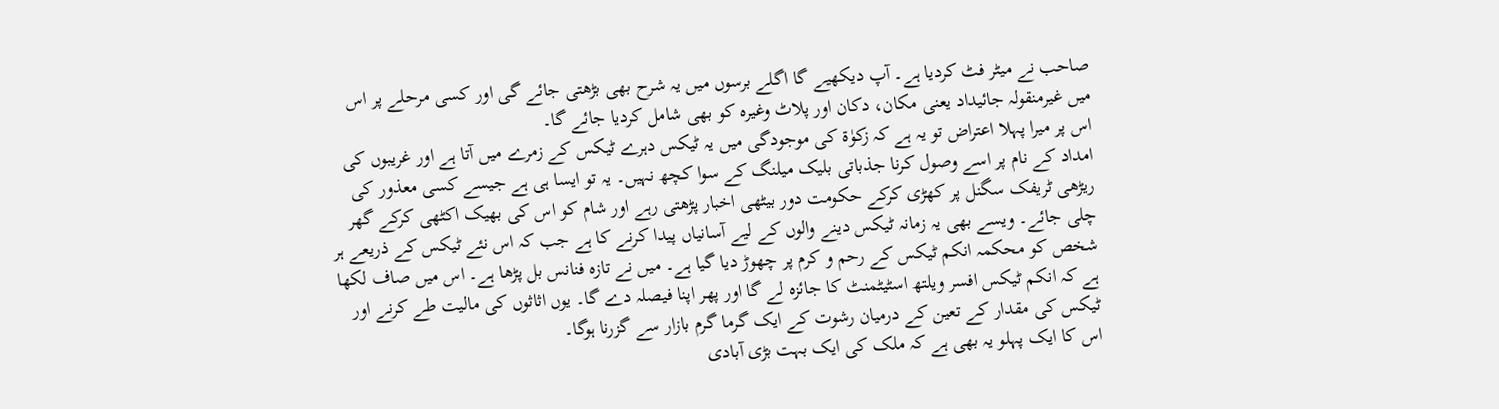صاحب نے میٹر فٹ کردیا ہے۔ آپ دیکھیے گا اگلے برسوں میں یہ شرح بھی بڑھتی جائے گی اور کسی مرحلے پر اس میں غیرمنقولہ جائیداد یعنی مکان، دکان اور پلاٹ وغیرہ کو بھی شامل کردیا جائے گا۔
اس پر میرا پہلا اعتراض تو یہ ہے کہ زکوٰۃ کی موجودگی میں یہ ٹیکس دہرے ٹیکس کے زمرے میں آتا ہے اور غریبوں کی امداد کے نام پر اسے وصول کرنا جذباتی بلیک میلنگ کے سوا کچھ نہیں۔ یہ تو ایسا ہی ہے جیسے کسی معذور کی ریڑھی ٹریفک سگنل پر کھڑی کرکے حکومت دور بیٹھی اخبار پڑھتی رہے اور شام کو اس کی بھیک اکٹھی کرکے گھر چلی جائے۔ ویسے بھی یہ زمانہ ٹیکس دینے والوں کے لیے آسانیاں پیدا کرنے کا ہے جب کہ اس نئے ٹیکس کے ذریعے ہر شخص کو محکمہ انکم ٹیکس کے رحم و کرم پر چھوڑ دیا گیا ہے۔ میں نے تازہ فنانس بل پڑھا ہے۔ اس میں صاف لکھا ہے کہ انکم ٹیکس افسر ویلتھ اسٹیٹمنٹ کا جائزہ لے گا اور پھر اپنا فیصلہ دے گا۔ یوں اثاثوں کی مالیت طے کرنے اور ٹیکس کی مقدار کے تعین کے درمیان رشوت کے ایک گرما گرم بازار سے گزرنا ہوگا۔
اس کا ایک پہلو یہ بھی ہے کہ ملک کی ایک بہت بڑی آبادی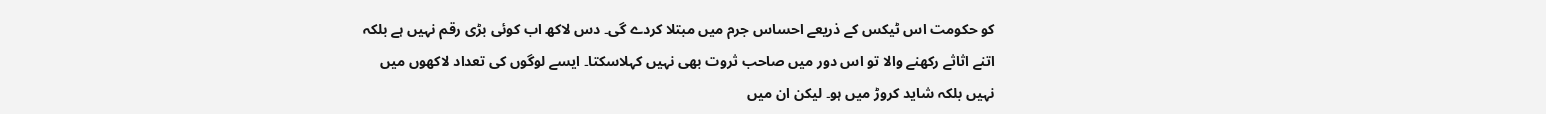کو حکومت اس ٹیکس کے ذریعے احساس جرم میں مبتلا کردے گی۔ دس لاکھ اب کوئی بڑی رقم نہیں ہے بلکہ اتنے اثاثے رکھنے والا تو اس دور میں صاحب ثروت بھی نہیں کہلاسکتا۔ ایسے لوگوں کی تعداد لاکھوں میں نہیں بلکہ شاید کروڑ میں ہو۔ لیکن ان میں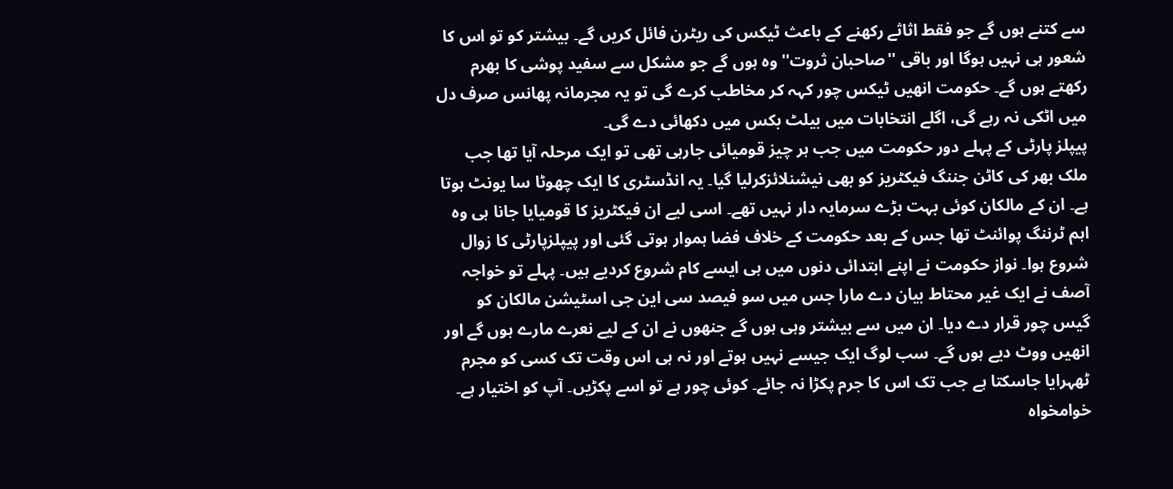سے کتنے ہوں گے جو فقط اثاثے رکھنے کے باعث ٹیکس کی ریٹرن فائل کریں گے۔ بیشتر کو تو اس کا شعور ہی نہیں ہوگا اور باقی ''صاحبان ثروت'' وہ ہوں گے جو مشکل سے سفید پوشی کا بھرم رکھتے ہوں گے۔ حکومت انھیں ٹیکس چور کہہ کر مخاطب کرے گی تو یہ مجرمانہ پھانس صرف دل میں اٹکی نہ رہے گی، اگلے انتخابات میں بیلٹ بکس میں دکھائی دے گی۔
پیپلز پارٹی کے پہلے دور حکومت میں جب ہر چیز قومیائی جارہی تھی تو ایک مرحلہ آیا تھا جب ملک بھر کی کاٹن جننگ فیکٹریز کو بھی نیشنلائزکرلیا گیا۔ یہ انڈسٹری کا ایک چھوٹا سا یونٹ ہوتا ہے۔ ان کے مالکان کوئی بہت بڑے سرمایہ دار نہیں تھے۔ اسی لیے ان فیکٹریز کا قومیایا جانا ہی وہ اہم ٹرننگ پوائنٹ تھا جس کے بعد حکومت کے خلاف فضا ہموار ہوتی گئی اور پیپلزپارٹی کا زوال شروع ہوا۔ نواز حکومت نے اپنے ابتدائی دنوں میں ہی ایسے کام شروع کردیے ہیں۔ پہلے تو خواجہ آصف نے ایک غیر محتاط بیان دے مارا جس میں سو فیصد سی این جی اسٹیشن مالکان کو گیس چور قرار دے دیا۔ ان میں سے بیشتر وہی ہوں گے جنھوں نے ان کے لیے نعرے مارے ہوں گے اور انھیں ووٹ دیے ہوں گے۔ سب لوگ ایک جیسے نہیں ہوتے اور نہ ہی اس وقت تک کسی کو مجرم ٹھہرایا جاسکتا ہے جب تک اس کا جرم پکڑا نہ جائے۔ کوئی چور ہے تو اسے پکڑیں۔ آپ کو اختیار ہے۔ خوامخواہ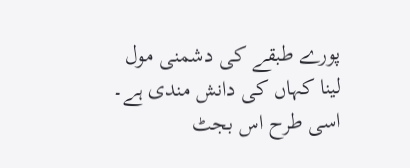پورے طبقے کی دشمنی مول لینا کہاں کی دانش مندی ہے۔
اسی طرح اس بجٹ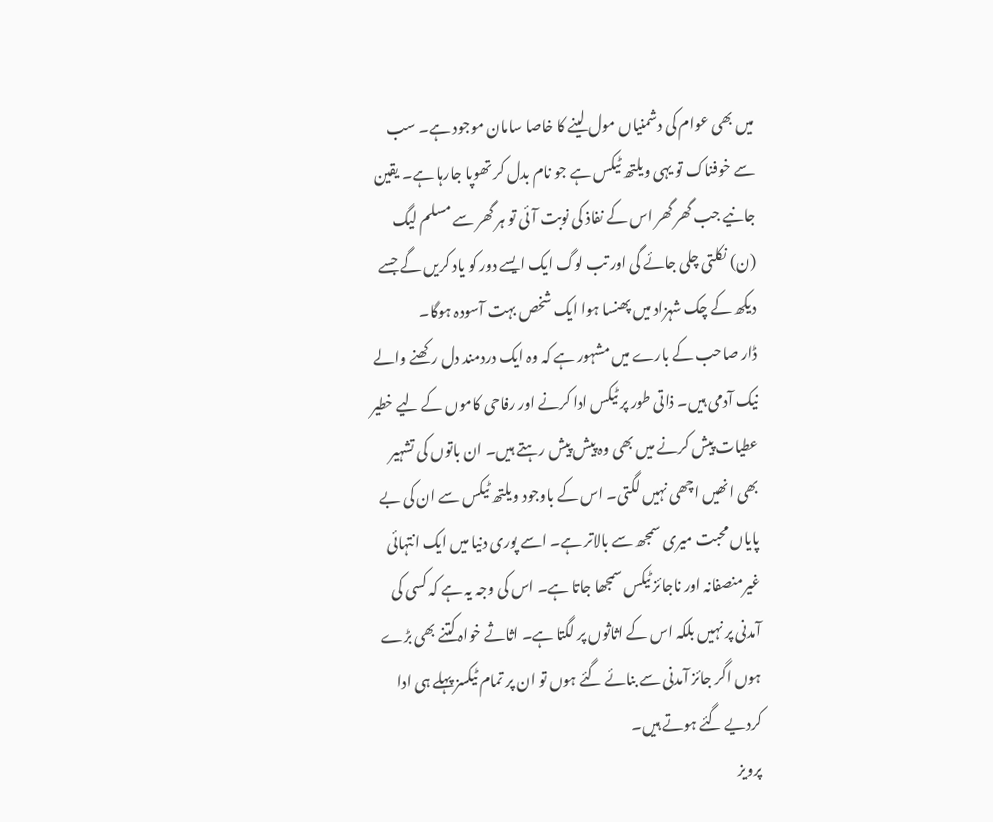میں بھی عوام کی دشمنیاں مول لینے کا خاصا سامان موجود ہے۔ سب سے خوفناک تو یہی ویلتھ ٹیکس ہے جو نام بدل کر تھوپا جارہا ہے۔ یقین جانیے جب گھر گھر اس کے نفاذ کی نوبت آئی تو ہر گھر سے مسلم لیگ (ن) نکلتی چلی جائے گی اور تب لوگ ایک ایسے دور کو یاد کریں گے جسے دیکھ کے چک شہزاد میں پھنسا ہوا ایک شخص بہت آسودہ ہوگا۔
ڈار صاحب کے بارے میں مشہور ہے کہ وہ ایک دردمند دل رکھنے والے نیک آدمی ہیں۔ ذاتی طور پر ٹیکس ادا کرنے اور رفاحی کاموں کے لیے خطیر عطیات پیش کرنے میں بھی وہ پیش پیش رہتے ہیں۔ ان باتوں کی تشہیر بھی انھیں اچھی نہیں لگتی۔ اس کے باوجود ویلتھ ٹیکس سے ان کی بے پایاں محبت میری سمجھ سے بالاتر ہے۔ اسے پوری دنیا میں ایک انتہائی غیرمنصفانہ اور ناجائز ٹیکس سمجھا جاتا ہے۔ اس کی وجہ یہ ہے کہ کسی کی آمدنی پر نہیں بلکہ اس کے اثاثوں پر لگتا ہے۔ اثاثے خواہ کتنے بھی بڑے ہوں اگر جائز آمدنی سے بنائے گئے ہوں تو ان پر تمام ٹیکسز پہلے ہی ادا کردیے گئے ہوتے ہیں۔
پرویز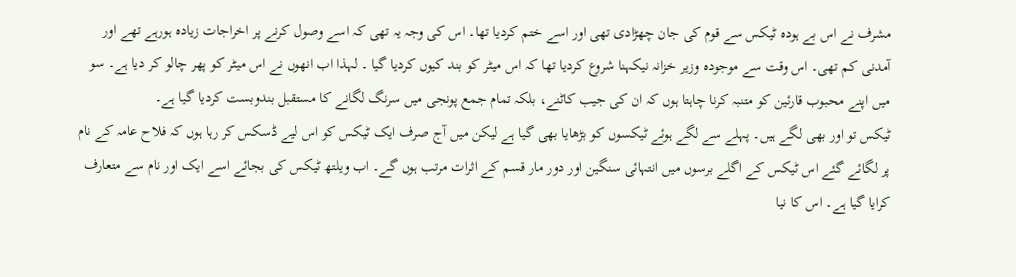مشرف نے اس بے ہودہ ٹیکس سے قوم کی جان چھڑادی تھی اور اسے ختم کردیا تھا۔ اس کی وجہ یہ تھی کہ اسے وصول کرنے پر اخراجات زیادہ ہورہے تھے اور آمدنی کم تھی۔ اس وقت سے موجودہ وزیر خزانہ نیکہنا شروع کردیا تھا کہ اس میٹر کو بند کیوں کردیا گیا ۔ لہذا اب انھوں نے اس میٹر کو پھر چالو کر دیا ہے۔ سو میں اپنے محبوب قارئین کو متنبہ کرنا چاہتا ہوں کہ ان کی جیب کاٹنے، بلکہ تمام جمع پونجی میں سرنگ لگانے کا مستقبل بندوبست کردیا گیا ہے۔
ٹیکس تو اور بھی لگے ہیں۔ پہلے سے لگے ہوئے ٹیکسوں کو بڑھایا بھی گیا ہے لیکن میں آج صرف ایک ٹیکس کو اس لیے ڈسکس کر رہا ہوں کہ فلاح عامہ کے نام پر لگائے گئے اس ٹیکس کے اگلے برسوں میں انتہائی سنگین اور دور مار قسم کے اثرات مرتب ہوں گے۔ اب ویلتھ ٹیکس کی بجائے اسے ایک اور نام سے متعارف کرایا گیا ہے۔ اس کا نیا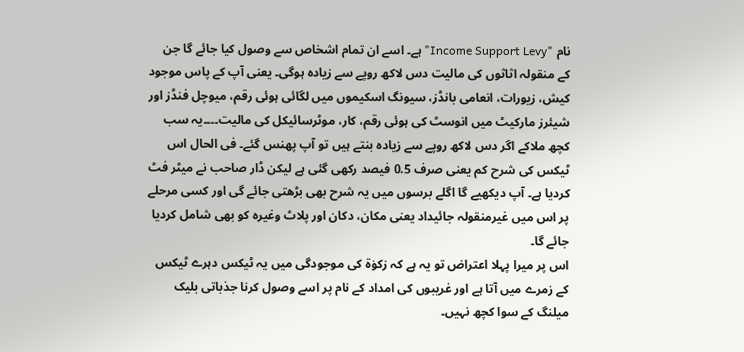نام "Income Support Levy" ہے۔ اسے ان تمام اشخاص سے وصول کیا جائے گا جن کے منقولہ اثاثوں کی مالیت دس لاکھ روپے سے زیادہ ہوگی۔ یعنی آپ کے پاس موجود کیش، زیورات، انعامی بانڈز، سیونگ اسکیموں میں لگائی ہوئی رقم، میوچل فنڈز اور شیئرز مارکیٹ میں انوسٹ کی ہوئی رقم، کار، موٹرسائیکل کی مالیت۔۔۔۔یہ سب کچھ ملاکے اگر دس لاکھ روپے سے زیادہ بنتے ہیں تو آپ پھنس گئے۔ فی الحال اس ٹیکس کی شرح کم یعنی صرف 0.5 فیصد رکھی گئی ہے لیکن ڈار صاحب نے میٹر فٹ کردیا ہے۔ آپ دیکھیے گا اگلے برسوں میں یہ شرح بھی بڑھتی جائے گی اور کسی مرحلے پر اس میں غیرمنقولہ جائیداد یعنی مکان، دکان اور پلاٹ وغیرہ کو بھی شامل کردیا جائے گا۔
اس پر میرا پہلا اعتراض تو یہ ہے کہ زکوٰۃ کی موجودگی میں یہ ٹیکس دہرے ٹیکس کے زمرے میں آتا ہے اور غریبوں کی امداد کے نام پر اسے وصول کرنا جذباتی بلیک میلنگ کے سوا کچھ نہیں۔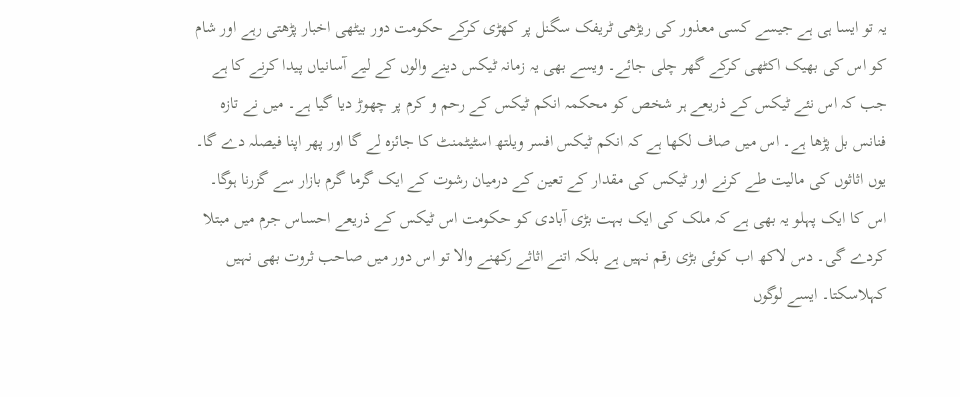یہ تو ایسا ہی ہے جیسے کسی معذور کی ریڑھی ٹریفک سگنل پر کھڑی کرکے حکومت دور بیٹھی اخبار پڑھتی رہے اور شام کو اس کی بھیک اکٹھی کرکے گھر چلی جائے۔ ویسے بھی یہ زمانہ ٹیکس دینے والوں کے لیے آسانیاں پیدا کرنے کا ہے جب کہ اس نئے ٹیکس کے ذریعے ہر شخص کو محکمہ انکم ٹیکس کے رحم و کرم پر چھوڑ دیا گیا ہے۔ میں نے تازہ فنانس بل پڑھا ہے۔ اس میں صاف لکھا ہے کہ انکم ٹیکس افسر ویلتھ اسٹیٹمنٹ کا جائزہ لے گا اور پھر اپنا فیصلہ دے گا۔ یوں اثاثوں کی مالیت طے کرنے اور ٹیکس کی مقدار کے تعین کے درمیان رشوت کے ایک گرما گرم بازار سے گزرنا ہوگا۔
اس کا ایک پہلو یہ بھی ہے کہ ملک کی ایک بہت بڑی آبادی کو حکومت اس ٹیکس کے ذریعے احساس جرم میں مبتلا کردے گی۔ دس لاکھ اب کوئی بڑی رقم نہیں ہے بلکہ اتنے اثاثے رکھنے والا تو اس دور میں صاحب ثروت بھی نہیں کہلاسکتا۔ ایسے لوگوں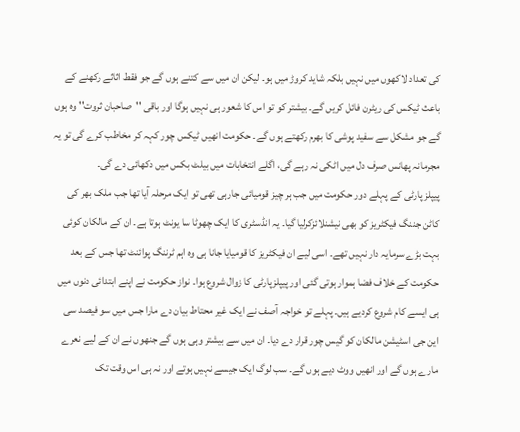کی تعداد لاکھوں میں نہیں بلکہ شاید کروڑ میں ہو۔ لیکن ان میں سے کتنے ہوں گے جو فقط اثاثے رکھنے کے باعث ٹیکس کی ریٹرن فائل کریں گے۔ بیشتر کو تو اس کا شعور ہی نہیں ہوگا اور باقی ''صاحبان ثروت'' وہ ہوں گے جو مشکل سے سفید پوشی کا بھرم رکھتے ہوں گے۔ حکومت انھیں ٹیکس چور کہہ کر مخاطب کرے گی تو یہ مجرمانہ پھانس صرف دل میں اٹکی نہ رہے گی، اگلے انتخابات میں بیلٹ بکس میں دکھائی دے گی۔
پیپلز پارٹی کے پہلے دور حکومت میں جب ہر چیز قومیائی جارہی تھی تو ایک مرحلہ آیا تھا جب ملک بھر کی کاٹن جننگ فیکٹریز کو بھی نیشنلائزکرلیا گیا۔ یہ انڈسٹری کا ایک چھوٹا سا یونٹ ہوتا ہے۔ ان کے مالکان کوئی بہت بڑے سرمایہ دار نہیں تھے۔ اسی لیے ان فیکٹریز کا قومیایا جانا ہی وہ اہم ٹرننگ پوائنٹ تھا جس کے بعد حکومت کے خلاف فضا ہموار ہوتی گئی اور پیپلزپارٹی کا زوال شروع ہوا۔ نواز حکومت نے اپنے ابتدائی دنوں میں ہی ایسے کام شروع کردیے ہیں۔ پہلے تو خواجہ آصف نے ایک غیر محتاط بیان دے مارا جس میں سو فیصد سی این جی اسٹیشن مالکان کو گیس چور قرار دے دیا۔ ان میں سے بیشتر وہی ہوں گے جنھوں نے ان کے لیے نعرے مارے ہوں گے اور انھیں ووٹ دیے ہوں گے۔ سب لوگ ایک جیسے نہیں ہوتے اور نہ ہی اس وقت تک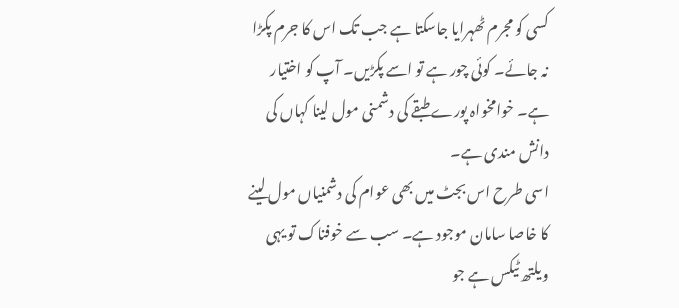کسی کو مجرم ٹھہرایا جاسکتا ہے جب تک اس کا جرم پکڑا نہ جائے۔ کوئی چور ہے تو اسے پکڑیں۔ آپ کو اختیار ہے۔ خوامخواہ پورے طبقے کی دشمنی مول لینا کہاں کی دانش مندی ہے۔
اسی طرح اس بجٹ میں بھی عوام کی دشمنیاں مول لینے کا خاصا سامان موجود ہے۔ سب سے خوفناک تو یہی ویلتھ ٹیکس ہے جو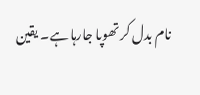نام بدل کر تھوپا جارہا ہے۔ یقین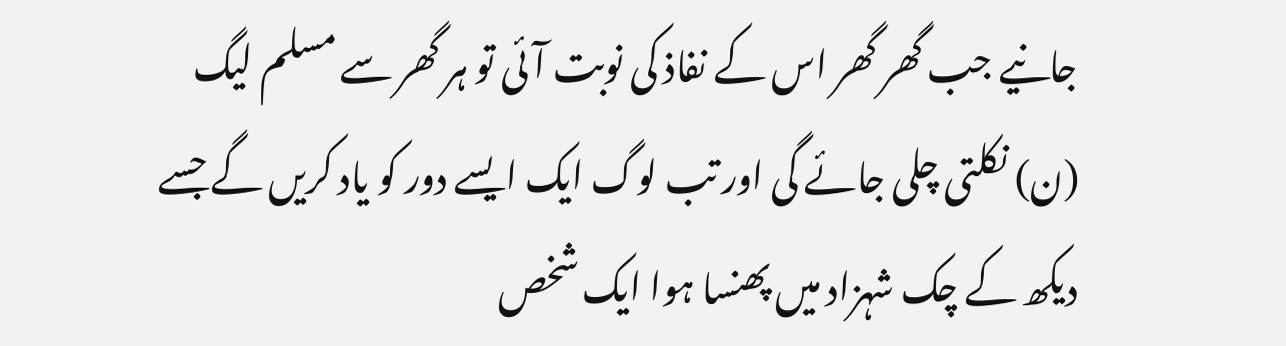جانیے جب گھر گھر اس کے نفاذ کی نوبت آئی تو ہر گھر سے مسلم لیگ (ن) نکلتی چلی جائے گی اور تب لوگ ایک ایسے دور کو یاد کریں گے جسے دیکھ کے چک شہزاد میں پھنسا ہوا ایک شخص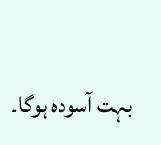بہت آسودہ ہوگا۔